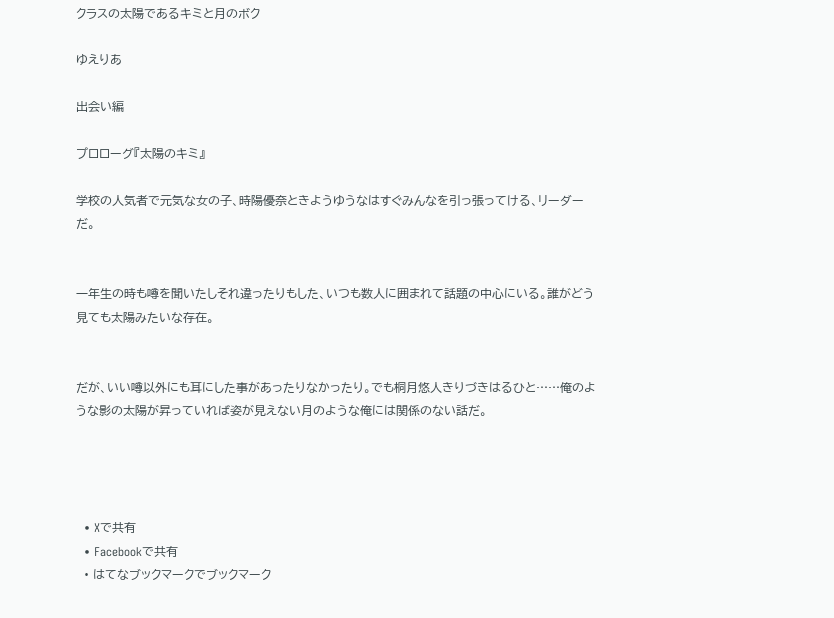クラスの太陽であるキミと月のボク

ゆえりあ

出会い編

プロローグ『太陽のキミ』

学校の人気者で元気な女の子、時陽優奈ときようゆうなはすぐみんなを引っ張ってける、リーダーだ。


一年生の時も噂を聞いたしそれ違ったりもした、いつも数人に囲まれて話題の中心にいる。誰がどう見ても太陽みたいな存在。


だが、いい噂以外にも耳にした事があったりなかったり。でも桐月悠人きりづきはるひと……俺のような影の太陽が昇っていれば姿が見えない月のような俺には関係のない話だ。




  • Xで共有
  • Facebookで共有
  • はてなブックマークでブックマーク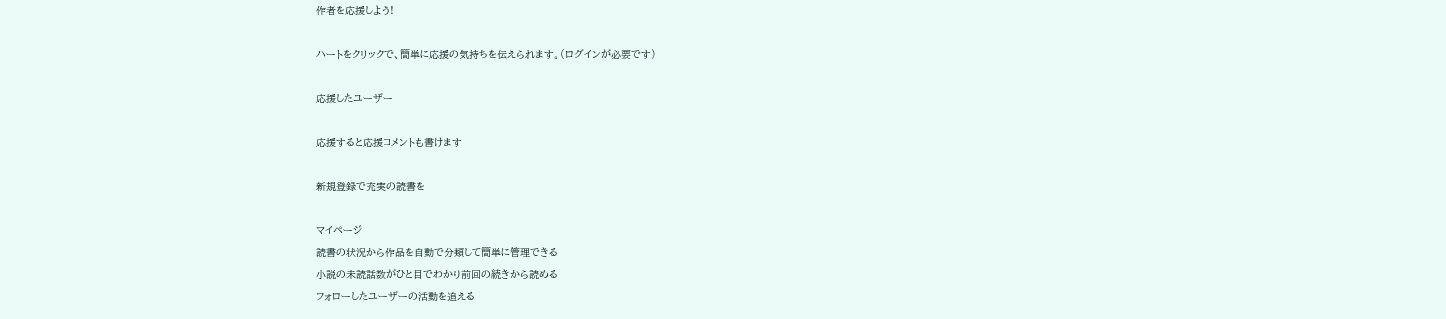作者を応援しよう!

ハートをクリックで、簡単に応援の気持ちを伝えられます。(ログインが必要です)

応援したユーザー

応援すると応援コメントも書けます

新規登録で充実の読書を

マイページ
読書の状況から作品を自動で分類して簡単に管理できる
小説の未読話数がひと目でわかり前回の続きから読める
フォローしたユーザーの活動を追える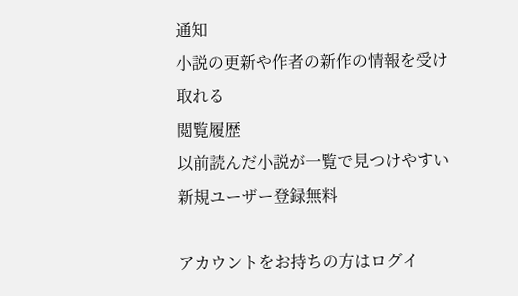通知
小説の更新や作者の新作の情報を受け取れる
閲覧履歴
以前読んだ小説が一覧で見つけやすい
新規ユーザー登録無料

アカウントをお持ちの方はログイ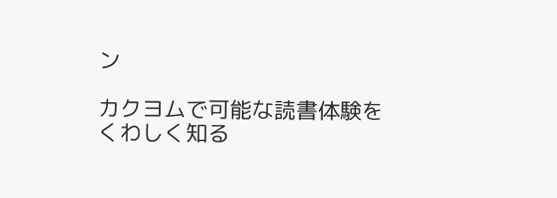ン

カクヨムで可能な読書体験をくわしく知る